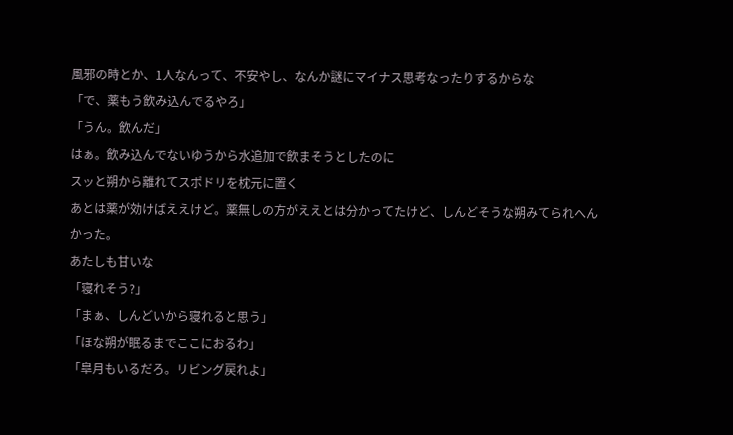風邪の時とか、1人なんって、不安やし、なんか謎にマイナス思考なったりするからな
「で、薬もう飲み込んでるやろ」
「うん。飲んだ」
はぁ。飲み込んでないゆうから水追加で飲まそうとしたのに
スッと朔から離れてスポドリを枕元に置く
あとは薬が効けばええけど。薬無しの方がええとは分かってたけど、しんどそうな朔みてられへんかった。
あたしも甘いな
「寝れそう?」
「まぁ、しんどいから寝れると思う」
「ほな朔が眠るまでここにおるわ」
「皐月もいるだろ。リビング戻れよ」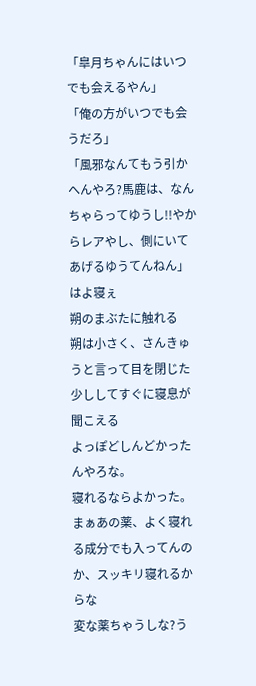「皐月ちゃんにはいつでも会えるやん」
「俺の方がいつでも会うだろ」
「風邪なんてもう引かへんやろ?馬鹿は、なんちゃらってゆうし!!やからレアやし、側にいてあげるゆうてんねん」
はよ寝ぇ
朔のまぶたに触れる
朔は小さく、さんきゅうと言って目を閉じた
少ししてすぐに寝息が聞こえる
よっぽどしんどかったんやろな。
寝れるならよかった。
まぁあの薬、よく寝れる成分でも入ってんのか、スッキリ寝れるからな
変な薬ちゃうしな?う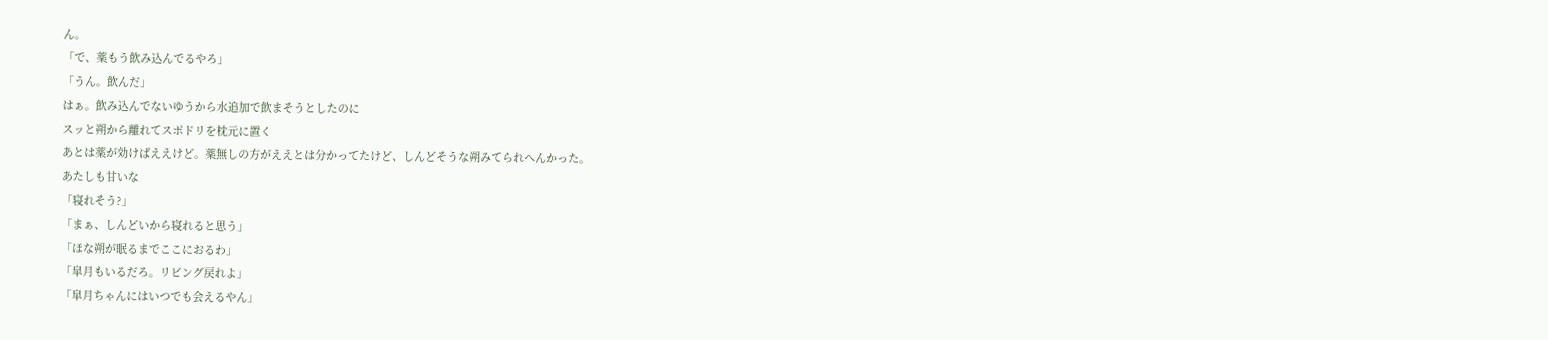ん。
「で、薬もう飲み込んでるやろ」
「うん。飲んだ」
はぁ。飲み込んでないゆうから水追加で飲まそうとしたのに
スッと朔から離れてスポドリを枕元に置く
あとは薬が効けばええけど。薬無しの方がええとは分かってたけど、しんどそうな朔みてられへんかった。
あたしも甘いな
「寝れそう?」
「まぁ、しんどいから寝れると思う」
「ほな朔が眠るまでここにおるわ」
「皐月もいるだろ。リビング戻れよ」
「皐月ちゃんにはいつでも会えるやん」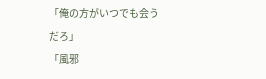「俺の方がいつでも会うだろ」
「風邪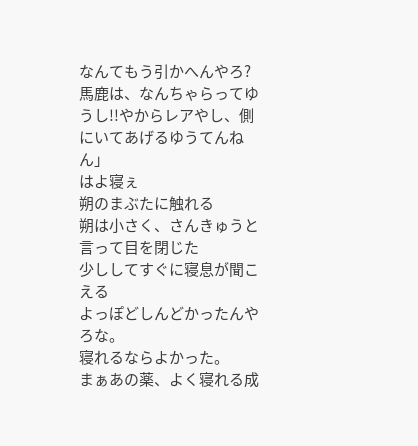なんてもう引かへんやろ?馬鹿は、なんちゃらってゆうし!!やからレアやし、側にいてあげるゆうてんねん」
はよ寝ぇ
朔のまぶたに触れる
朔は小さく、さんきゅうと言って目を閉じた
少ししてすぐに寝息が聞こえる
よっぽどしんどかったんやろな。
寝れるならよかった。
まぁあの薬、よく寝れる成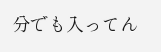分でも入ってん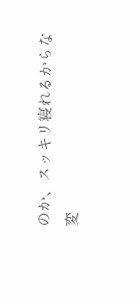のか、スッキリ寝れるからな
変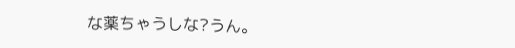な薬ちゃうしな?うん。